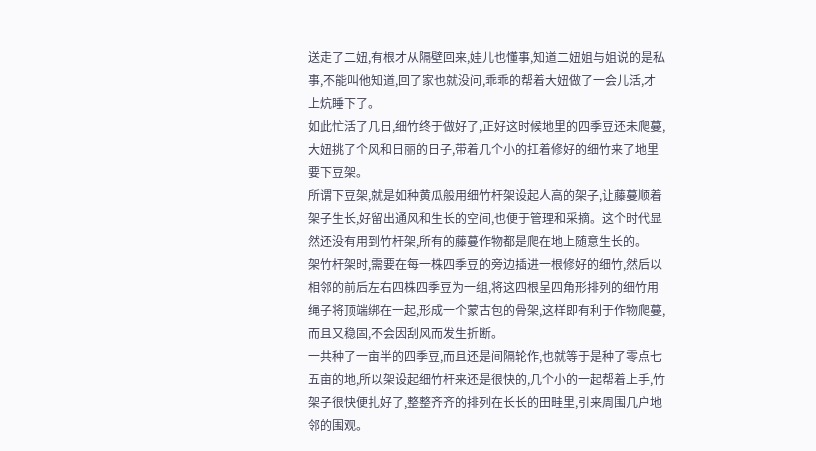送走了二妞,有根才从隔壁回来,娃儿也懂事,知道二妞姐与姐说的是私事,不能叫他知道,回了家也就没问,乖乖的帮着大妞做了一会儿活,才上炕睡下了。
如此忙活了几日,细竹终于做好了,正好这时候地里的四季豆还未爬蔓,大妞挑了个风和日丽的日子,带着几个小的扛着修好的细竹来了地里要下豆架。
所谓下豆架,就是如种黄瓜般用细竹杆架设起人高的架子,让藤蔓顺着架子生长,好留出通风和生长的空间,也便于管理和采摘。这个时代显然还没有用到竹杆架,所有的藤蔓作物都是爬在地上随意生长的。
架竹杆架时,需要在每一株四季豆的旁边插进一根修好的细竹,然后以相邻的前后左右四株四季豆为一组,将这四根呈四角形排列的细竹用绳子将顶端绑在一起,形成一个蒙古包的骨架,这样即有利于作物爬蔓,而且又稳固,不会因刮风而发生折断。
一共种了一亩半的四季豆,而且还是间隔轮作,也就等于是种了零点七五亩的地,所以架设起细竹杆来还是很快的,几个小的一起帮着上手,竹架子很快便扎好了,整整齐齐的排列在长长的田畦里,引来周围几户地邻的围观。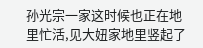孙光宗一家这时候也正在地里忙活,见大妞家地里竖起了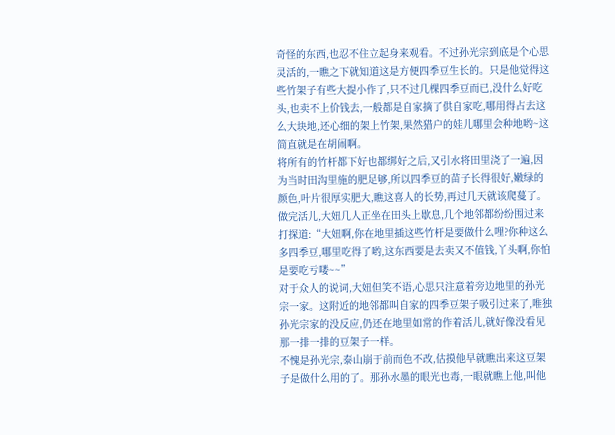奇怪的东西,也忍不住立起身来观看。不过孙光宗到底是个心思灵活的,一瞧之下就知道这是方便四季豆生长的。只是他觉得这些竹架子有些大提小作了,只不过几棵四季豆而已,没什么好吃头,也卖不上价钱去,一般都是自家摘了供自家吃,哪用得占去这么大块地,还心细的架上竹架,果然猎户的娃儿哪里会种地哟~这简直就是在胡闹啊。
将所有的竹杆都下好也都绑好之后,又引水将田里浇了一遍,因为当时田沟里施的肥足够,所以四季豆的苗子长得很好,嫩绿的颜色,叶片很厚实肥大,瞧这喜人的长势,再过几天就该爬蔓了。
做完活儿,大妞几人正坐在田头上歇息,几个地邻都纷纷围过来打探道:“大妞啊,你在地里插这些竹杆是要做什么哩?你种这么多四季豆,哪里吃得了哟,这东西要是去卖又不值钱,丫头啊,你怕是要吃亏喽~~”
对于众人的说词,大妞但笑不语,心思只注意着旁边地里的孙光宗一家。这附近的地邻都叫自家的四季豆架子吸引过来了,唯独孙光宗家的没反应,仍还在地里如常的作着活儿,就好像没看见那一排一排的豆架子一样。
不愧是孙光宗,泰山崩于前而色不改,估摸他早就瞧出来这豆架子是做什么用的了。那孙水墨的眼光也毒,一眼就瞧上他,叫他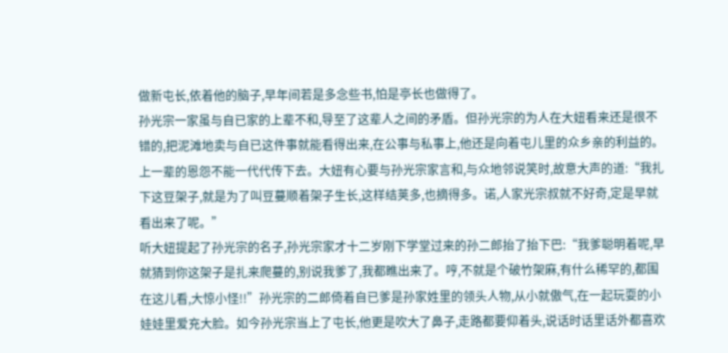做新屯长,依着他的脑子,早年间若是多念些书,怕是亭长也做得了。
孙光宗一家虽与自已家的上辈不和,导至了这辈人之间的矛盾。但孙光宗的为人在大妞看来还是很不错的,把泥滩地卖与自已这件事就能看得出来,在公事与私事上,他还是向着屯儿里的众乡亲的利益的。
上一辈的恩怨不能一代代传下去。大妞有心要与孙光宗家言和,与众地邻说笑时,故意大声的道:“我扎下这豆架子,就是为了叫豆蔓顺着架子生长,这样结荚多,也摘得多。诺,人家光宗叔就不好奇,定是早就看出来了呢。”
听大妞提起了孙光宗的名子,孙光宗家才十二岁刚下学堂过来的孙二郎抬了抬下巴:“我爹聪明着呢,早就猜到你这架子是扎来爬蔓的,别说我爹了,我都瞧出来了。哼,不就是个破竹架麻,有什么稀罕的,都围在这儿看,大惊小怪!!”孙光宗的二郎倚着自已爹是孙家姓里的领头人物,从小就傲气,在一起玩耍的小娃娃里爱充大脸。如今孙光宗当上了屯长,他更是吹大了鼻子,走路都要仰着头,说话时话里话外都喜欢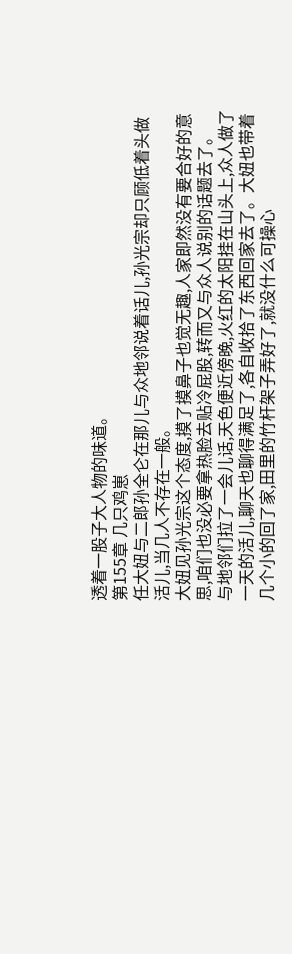透着一股子大人物的味道。
第155章 几只鸡崽
任大妞与二郎孙全仑在那儿与众地邻说着话儿,孙光宗却只顾低着头做活儿,当几人不存在一般。
大妞见孙光宗这个态度,摸了摸鼻子也觉无趣,人家即然没有要合好的意思,咱们也没必要拿热脸去贴冷屁股,转而又与众人说别的话题去了。
与地邻们拉了一会儿话,天色便近傍晚,火红的太阳挂在山头上,众人做了一天的活儿,聊天也聊得满足了,各自收拾了东西回家去了。大妞也带着几个小的回了家,田里的竹杆架子弄好了,就没什么可操心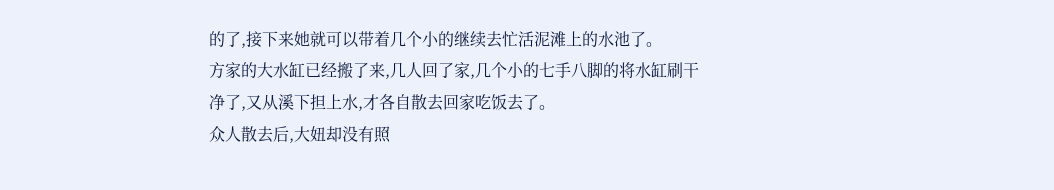的了,接下来她就可以带着几个小的继续去忙活泥滩上的水池了。
方家的大水缸已经搬了来,几人回了家,几个小的七手八脚的将水缸刷干净了,又从溪下担上水,才各自散去回家吃饭去了。
众人散去后,大妞却没有照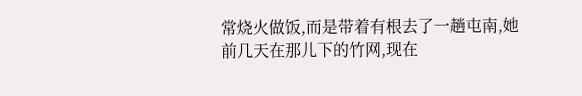常烧火做饭,而是带着有根去了一趟屯南,她前几天在那儿下的竹网,现在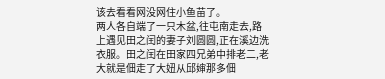该去看看网没网住小鱼苗了。
两人各自端了一只木盆,往屯南走去,路上遇见田之闰的妻子刘圆圆,正在溪边洗衣服。田之闰在田家四兄弟中排老二,老大就是佃走了大妞从邱婶那多佃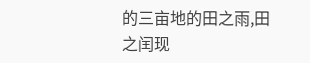的三亩地的田之雨,田之闰现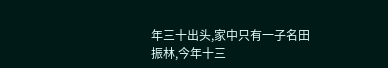年三十出头,家中只有一子名田振林,今年十三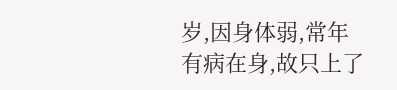岁,因身体弱,常年有病在身,故只上了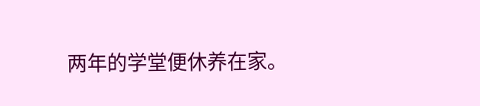两年的学堂便休养在家。